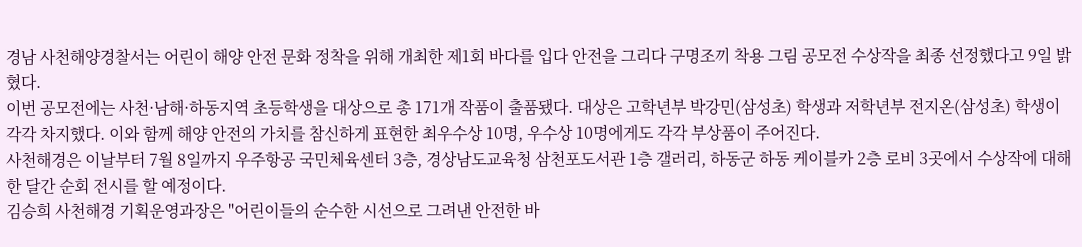경남 사천해양경찰서는 어린이 해양 안전 문화 정착을 위해 개최한 제1회 바다를 입다 안전을 그리다 구명조끼 착용 그림 공모전 수상작을 최종 선정했다고 9일 밝혔다.
이번 공모전에는 사천·남해·하동지역 초등학생을 대상으로 총 171개 작품이 출품됐다. 대상은 고학년부 박강민(삼성초) 학생과 저학년부 전지온(삼성초) 학생이 각각 차지했다. 이와 함께 해양 안전의 가치를 참신하게 표현한 최우수상 10명, 우수상 10명에게도 각각 부상품이 주어진다.
사천해경은 이날부터 7월 8일까지 우주항공 국민체육센터 3층, 경상남도교육청 삼천포도서관 1층 갤러리, 하동군 하동 케이블카 2층 로비 3곳에서 수상작에 대해 한 달간 순회 전시를 할 예정이다.
김승희 사천해경 기획운영과장은 "어린이들의 순수한 시선으로 그려낸 안전한 바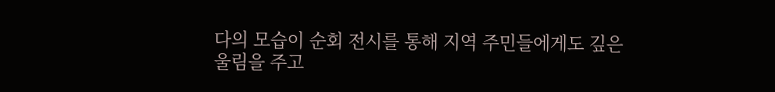다의 모습이 순회 전시를 통해 지역 주민들에게도 깊은 울림을 주고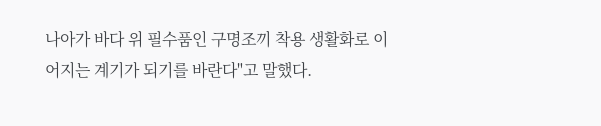나아가 바다 위 필수품인 구명조끼 착용 생활화로 이어지는 계기가 되기를 바란다"고 말했다.